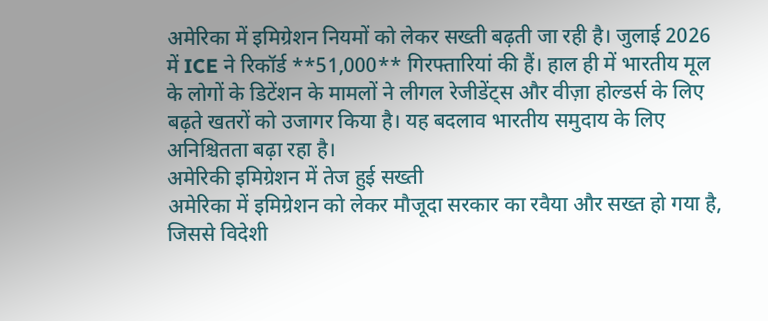अमेरिका में इमिग्रेशन नियमों को लेकर सख्ती बढ़ती जा रही है। जुलाई 2026 में ICE ने रिकॉर्ड **51,000** गिरफ्तारियां की हैं। हाल ही में भारतीय मूल के लोगों के डिटेंशन के मामलों ने लीगल रेजीडेंट्स और वीज़ा होल्डर्स के लिए बढ़ते खतरों को उजागर किया है। यह बदलाव भारतीय समुदाय के लिए अनिश्चितता बढ़ा रहा है।
अमेरिकी इमिग्रेशन में तेज हुई सख्ती
अमेरिका में इमिग्रेशन को लेकर मौजूदा सरकार का रवैया और सख्त हो गया है, जिससे विदेशी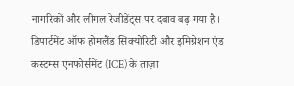नागरिकों और लीगल रेजीडेंट्स पर दबाव बढ़ गया है। डिपार्टमेंट ऑफ होमलैंड सिक्योरिटी और इमिग्रेशन एंड कस्टम्स एनफोर्समेंट (ICE) के ताज़ा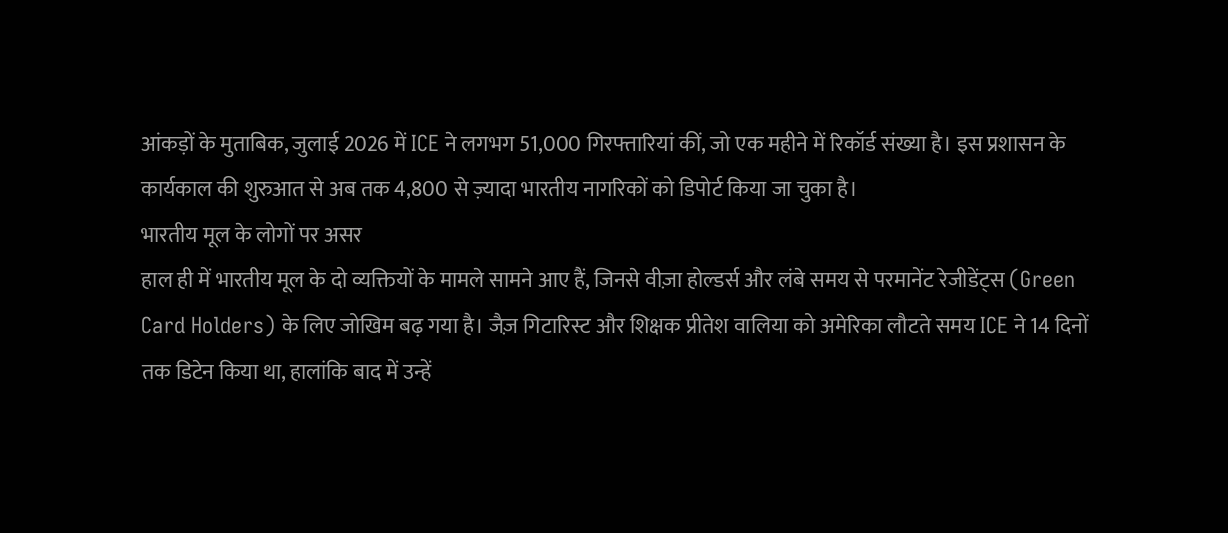आंकड़ों के मुताबिक, जुलाई 2026 में ICE ने लगभग 51,000 गिरफ्तारियां कीं, जो एक महीने में रिकॉर्ड संख्या है। इस प्रशासन के कार्यकाल की शुरुआत से अब तक 4,800 से ज़्यादा भारतीय नागरिकों को डिपोर्ट किया जा चुका है।
भारतीय मूल के लोगों पर असर
हाल ही में भारतीय मूल के दो व्यक्तियों के मामले सामने आए हैं, जिनसे वीज़ा होल्डर्स और लंबे समय से परमानेंट रेजीडेंट्स (Green Card Holders) के लिए जोखिम बढ़ गया है। जैज़ गिटारिस्ट और शिक्षक प्रीतेश वालिया को अमेरिका लौटते समय ICE ने 14 दिनों तक डिटेन किया था, हालांकि बाद में उन्हें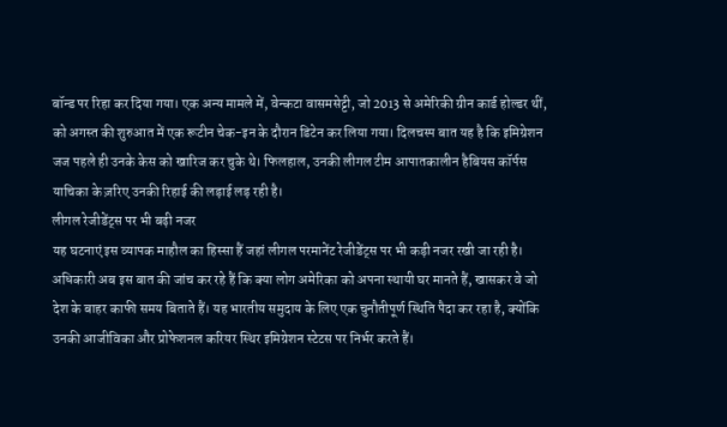बॉन्ड पर रिहा कर दिया गया। एक अन्य मामले में, वेन्कटा वासमसेट्टी, जो 2013 से अमेरिकी ग्रीन कार्ड होल्डर थीं, को अगस्त की शुरुआत में एक रूटीन चेक-इन के दौरान डिटेन कर लिया गया। दिलचस्प बात यह है कि इमिग्रेशन जज पहले ही उनके केस को खारिज कर चुके थे। फिलहाल, उनकी लीगल टीम आपातकालीन हैबियस कॉर्पस याचिका के ज़रिए उनकी रिहाई की लड़ाई लड़ रही है।
लीगल रेजीडेंट्स पर भी बढ़ी नजर
यह घटनाएं इस व्यापक माहौल का हिस्सा हैं जहां लीगल परमानेंट रेजीडेंट्स पर भी कड़ी नजर रखी जा रही है। अधिकारी अब इस बात की जांच कर रहे हैं कि क्या लोग अमेरिका को अपना स्थायी घर मानते हैं, खासकर वे जो देश के बाहर काफी समय बिताते हैं। यह भारतीय समुदाय के लिए एक चुनौतीपूर्ण स्थिति पैदा कर रहा है, क्योंकि उनकी आजीविका और प्रोफेशनल करियर स्थिर इमिग्रेशन स्टेटस पर निर्भर करते हैं।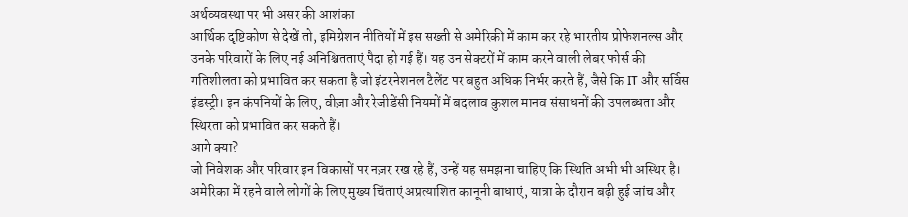अर्थव्यवस्था पर भी असर की आशंका
आर्थिक दृष्टिकोण से देखें तो, इमिग्रेशन नीतियों में इस सख्ती से अमेरिकी में काम कर रहे भारतीय प्रोफेशनल्स और उनके परिवारों के लिए नई अनिश्चितताएं पैदा हो गई हैं। यह उन सेक्टरों में काम करने वाली लेबर फोर्स की गतिशीलता को प्रभावित कर सकता है जो इंटरनेशनल टैलेंट पर बहुत अधिक निर्भर करते हैं, जैसे कि IT और सर्विस इंडस्ट्री। इन कंपनियों के लिए, वीज़ा और रेजीडेंसी नियमों में बदलाव कुशल मानव संसाधनों की उपलब्धता और स्थिरता को प्रभावित कर सकते हैं।
आगे क्या?
जो निवेशक और परिवार इन विकासों पर नज़र रख रहे हैं, उन्हें यह समझना चाहिए कि स्थिति अभी भी अस्थिर है। अमेरिका में रहने वाले लोगों के लिए मुख्य चिंताएं अप्रत्याशित कानूनी बाधाएं, यात्रा के दौरान बढ़ी हुई जांच और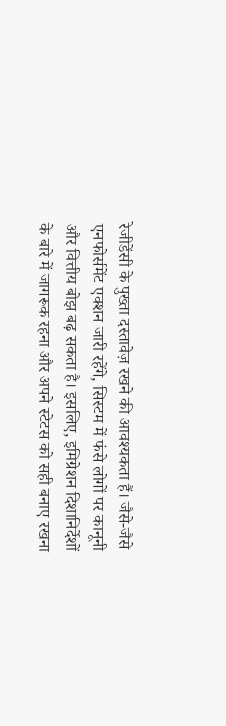रेजीडेंसी के पुख्ता दस्तावेज़ रखने की आवश्यकता हैं। जैसे-जैसे एनफोर्समेंट एक्शन जारी रहेंगे, सिस्टम में फंसे लोगों पर कानूनी और वित्तीय बोझ बढ़ सकता है। इसलिए, इमिग्रेशन दिशानिर्देशों के बारे में जागरूक रहना और अपने स्टेटस को सही बनाए रखना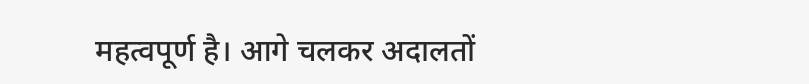महत्वपूर्ण है। आगे चलकर अदालतों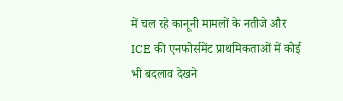में चल रहे कानूनी मामलों के नतीजे और ICE की एनफोर्समेंट प्राथमिकताओं में कोई भी बदलाव देखने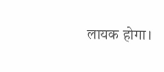लायक होगा।